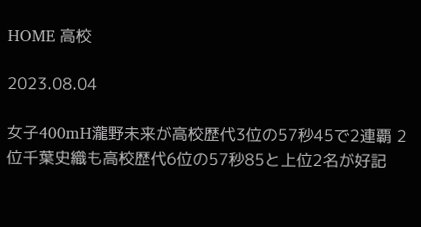HOME 高校

2023.08.04

女子400mH瀧野未来が高校歴代3位の57秒45で2連覇 2位千葉史織も高校歴代6位の57秒85と上位2名が好記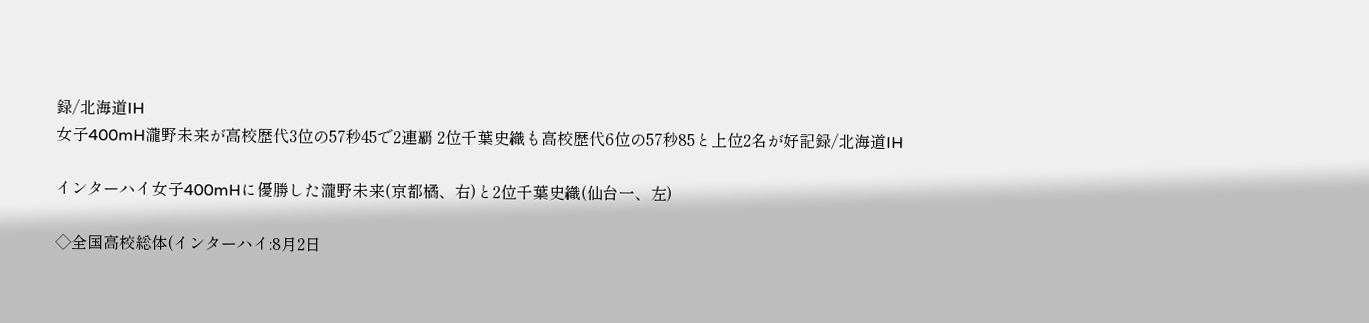録/北海道IH
女子400mH瀧野未来が高校歴代3位の57秒45で2連覇 2位千葉史織も高校歴代6位の57秒85と上位2名が好記録/北海道IH

インターハイ女子400mHに優勝した瀧野未来(京都橘、右)と2位千葉史織(仙台一、左)

◇全国高校総体(インターハイ:8月2日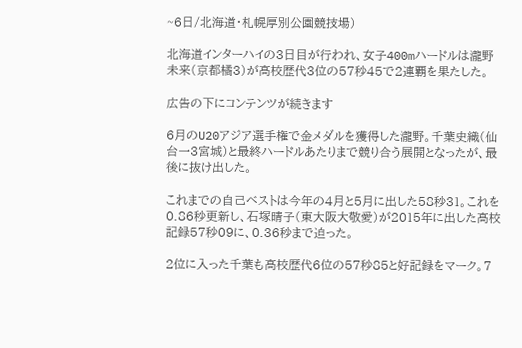~6日/北海道・札幌厚別公園競技場)

北海道インターハイの3日目が行われ、女子400mハードルは瀧野未来(京都橘3)が高校歴代3位の57秒45で2連覇を果たした。

広告の下にコンテンツが続きます

6月のU20アジア選手権で金メダルを獲得した瀧野。千葉史織(仙台一3宮城)と最終ハードルあたりまで競り合う展開となったが、最後に抜け出した。

これまでの自己ベストは今年の4月と5月に出した58秒31。これを0.86秒更新し、石塚晴子(東大阪大敬愛)が2015年に出した高校記録57秒09に、0.36秒まで迫った。

2位に入った千葉も高校歴代6位の57秒85と好記録をマーク。7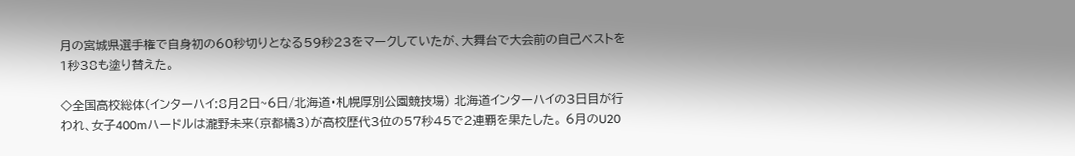月の宮城県選手権で自身初の60秒切りとなる59秒23をマークしていたが、大舞台で大会前の自己ベストを1秒38も塗り替えた。

◇全国高校総体(インターハイ:8月2日~6日/北海道・札幌厚別公園競技場) 北海道インターハイの3日目が行われ、女子400mハードルは瀧野未来(京都橘3)が高校歴代3位の57秒45で2連覇を果たした。 6月のU20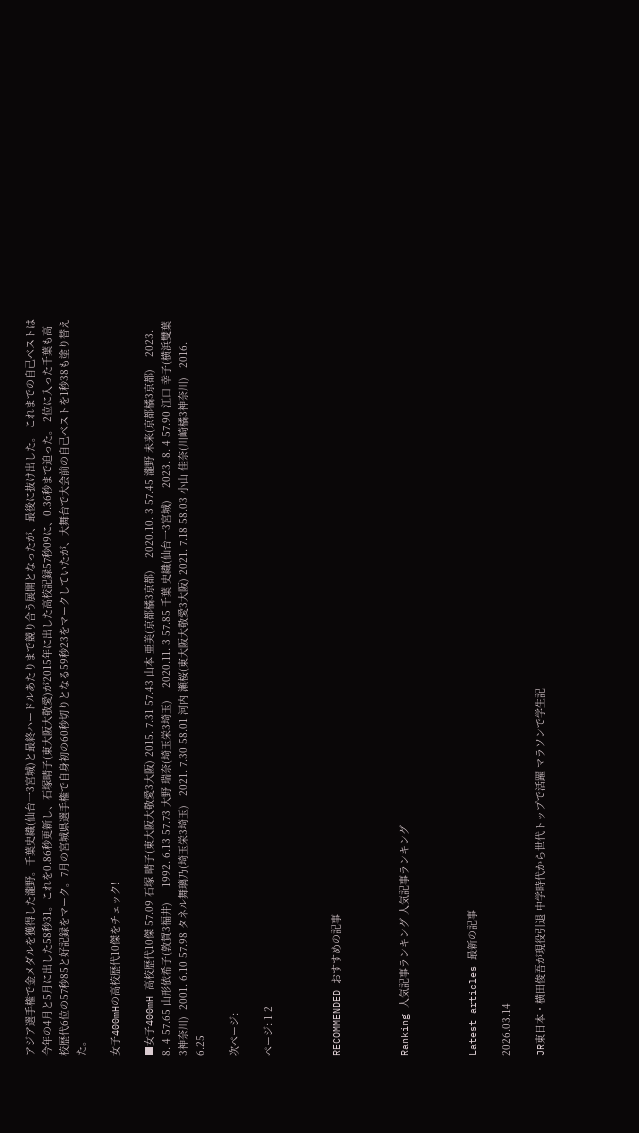アジア選手権で金メダルを獲得した瀧野。千葉史織(仙台一3宮城)と最終ハードルあたりまで競り合う展開となったが、最後に抜け出した。 これまでの自己ベストは今年の4月と5月に出した58秒31。これを0.86秒更新し、石塚晴子(東大阪大敬愛)が2015年に出した高校記録57秒09に、0.36秒まで迫った。 2位に入った千葉も高校歴代6位の57秒85と好記録をマーク。7月の宮城県選手権で自身初の60秒切りとなる59秒23をマークしていたが、大舞台で大会前の自己ベストを1秒38も塗り替えた。

女子400mHの高校歴代10傑をチェック!

■女子400mH 高校歴代10傑 57.09 石塚 晴子(東大阪大敬愛3大阪) 2015. 7.31 57.43 山本 亜美(京都橘3京都)    2020.10. 3 57.45 瀧野 未来(京都橘3京都)    2023. 8. 4 57.65 山形依希子(敦賀3福井)     1992. 6.13 57.73 大野 瑞奈(埼玉栄3埼玉)    2020.11. 3 57.85 千葉 史織(仙台一3宮城)    2023. 8. 4 57.90 江口 幸子(横浜雙葉3神奈川)  2001. 6.10 57.98 タネル舞璃乃(埼玉栄3埼玉)   2021. 7.30 58.01 河内 瀬桜(東大阪大敬愛3大阪) 2021. 7.18 58.03 小山 佳奈(川崎橘3神奈川)   2016. 6.25

次ページ:

ページ: 1 2



RECOMMENDED おすすめの記事



Ranking 人気記事ランキング 人気記事ランキング



Latest articles 最新の記事

2026.03.14

JR東日本・横田俊吾が現役引退 中学時代から世代トップで活躍 マラソンで学生記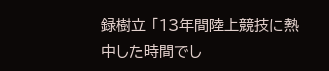録樹立 「13年間陸上競技に熱中した時間でし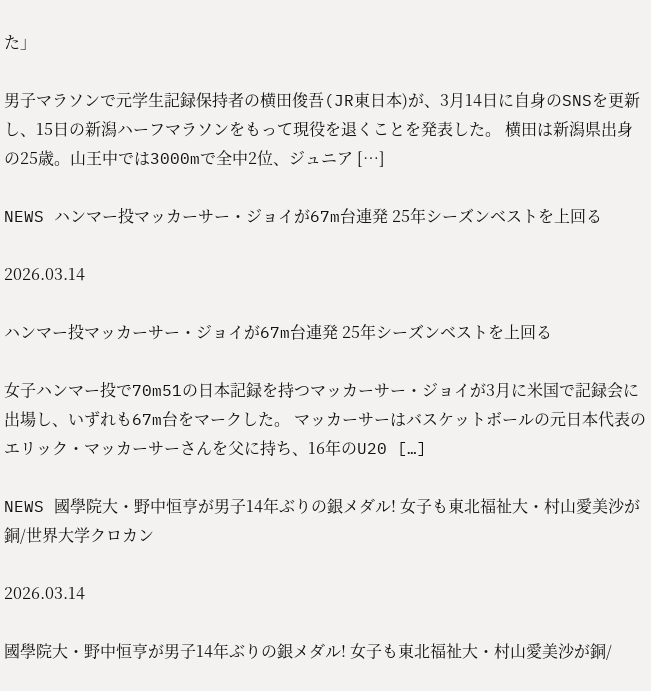た」

男子マラソンで元学生記録保持者の横田俊吾(JR東日本)が、3月14日に自身のSNSを更新し、15日の新潟ハーフマラソンをもって現役を退くことを発表した。 横田は新潟県出身の25歳。山王中では3000mで全中2位、ジュニア […]

NEWS ハンマー投マッカーサー・ジョイが67m台連発 25年シーズンベストを上回る

2026.03.14

ハンマー投マッカーサー・ジョイが67m台連発 25年シーズンベストを上回る

女子ハンマー投で70m51の日本記録を持つマッカーサー・ジョイが3月に米国で記録会に出場し、いずれも67m台をマークした。 マッカーサーはバスケットボールの元日本代表のエリック・マッカーサーさんを父に持ち、16年のU20 […]

NEWS 國學院大・野中恒亨が男子14年ぶりの銀メダル! 女子も東北福祉大・村山愛美沙が銅/世界大学クロカン

2026.03.14

國學院大・野中恒亨が男子14年ぶりの銀メダル! 女子も東北福祉大・村山愛美沙が銅/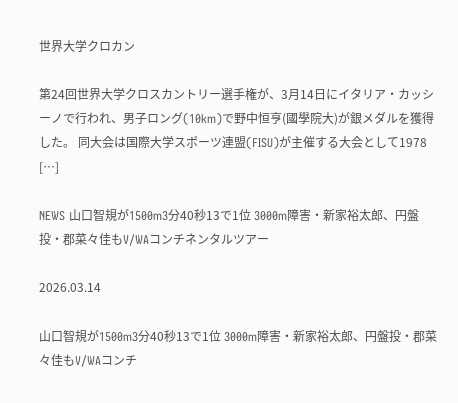世界大学クロカン

第24回世界大学クロスカントリー選手権が、3月14日にイタリア・カッシーノで行われ、男子ロング(10km)で野中恒亨(國學院大)が銀メダルを獲得した。 同大会は国際大学スポーツ連盟(FISU)が主催する大会として1978 […]

NEWS 山口智規が1500m3分40秒13で1位 3000m障害・新家裕太郎、円盤投・郡菜々佳もV/WAコンチネンタルツアー

2026.03.14

山口智規が1500m3分40秒13で1位 3000m障害・新家裕太郎、円盤投・郡菜々佳もV/WAコンチ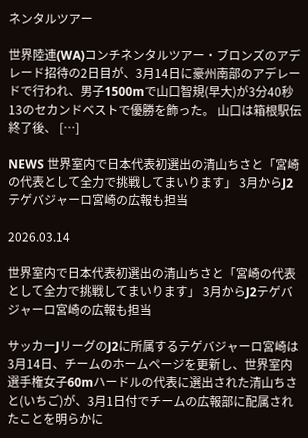ネンタルツアー

世界陸連(WA)コンチネンタルツアー・ブロンズのアデレード招待の2日目が、3月14日に豪州南部のアデレードで行われ、男子1500mで山口智規(早大)が3分40秒13のセカンドベストで優勝を飾った。 山口は箱根駅伝終了後、 […]

NEWS 世界室内で日本代表初選出の清山ちさと「宮崎の代表として全力で挑戦してまいります」 3月からJ2テゲバジャーロ宮崎の広報も担当

2026.03.14

世界室内で日本代表初選出の清山ちさと「宮崎の代表として全力で挑戦してまいります」 3月からJ2テゲバジャーロ宮崎の広報も担当

サッカーJリーグのJ2に所属するテゲバジャーロ宮崎は3月14日、チームのホームページを更新し、世界室内選手権女子60mハードルの代表に選出された清山ちさと(いちご)が、3月1日付でチームの広報部に配属されたことを明らかに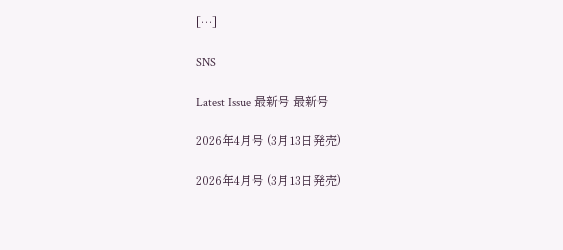[…]

SNS

Latest Issue 最新号 最新号

2026年4月号 (3月13日発売)

2026年4月号 (3月13日発売)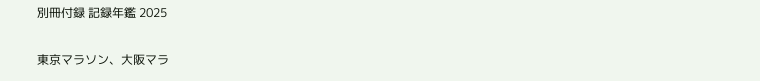別冊付録 記録年鑑 2025

東京マラソン、大阪マラ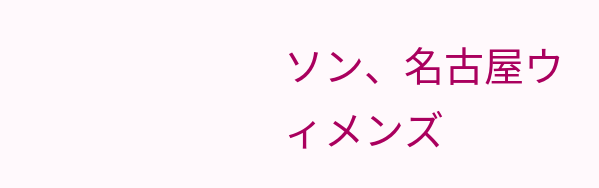ソン、名古屋ウィメンズ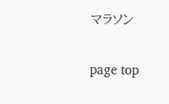マラソン

page top